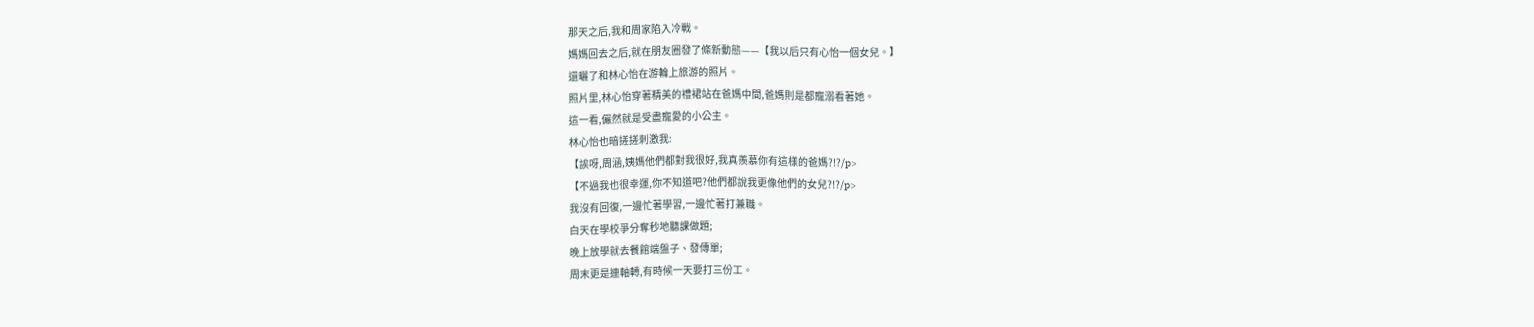那天之后,我和周家陷入冷戰。
媽媽回去之后,就在朋友圈發了條新動態——【我以后只有心怡一個女兒。】
還曬了和林心怡在游輪上旅游的照片。
照片里,林心怡穿著精美的禮裙站在爸媽中間,爸媽則是都寵溺看著她。
這一看,儼然就是受盡寵愛的小公主。
林心怡也暗搓搓刺激我:
【誒呀,周涵,姨媽他們都對我很好,我真羨慕你有這樣的爸媽?!?/p>
【不過我也很幸運,你不知道吧?他們都說我更像他們的女兒?!?/p>
我沒有回復,一邊忙著學習,一邊忙著打兼職。
白天在學校爭分奪秒地聽課做題;
晚上放學就去餐館端盤子、發傳單;
周末更是連軸轉,有時候一天要打三份工。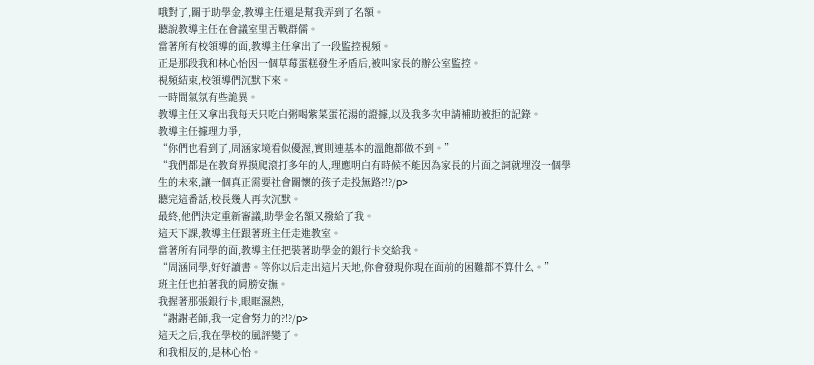哦對了,關于助學金,教導主任還是幫我弄到了名額。
聽說教導主任在會議室里舌戰群儒。
當著所有校領導的面,教導主任拿出了一段監控視頻。
正是那段我和林心怡因一個草莓蛋糕發生矛盾后,被叫家長的辦公室監控。
視頻結束,校領導們沉默下來。
一時間氣氛有些詭異。
教導主任又拿出我每天只吃白粥喝紫菜蛋花湯的證據,以及我多次申請補助被拒的記錄。
教導主任據理力爭,
“你們也看到了,周涵家境看似優渥,實則連基本的溫飽都做不到。”
“我們都是在教育界摸爬滾打多年的人,理應明白有時候不能因為家長的片面之詞就埋沒一個學生的未來,讓一個真正需要社會關懷的孩子走投無路?!?/p>
聽完這番話,校長幾人再次沉默。
最終,他們決定重新審議,助學金名額又撥給了我。
這天下課,教導主任跟著班主任走進教室。
當著所有同學的面,教導主任把裝著助學金的銀行卡交給我。
“周涵同學,好好讀書。等你以后走出這片天地,你會發現你現在面前的困難都不算什么。”
班主任也拍著我的肩膀安撫。
我握著那張銀行卡,眼眶濕熱,
“謝謝老師,我一定會努力的?!?/p>
這天之后,我在學校的風評變了。
和我相反的,是林心怡。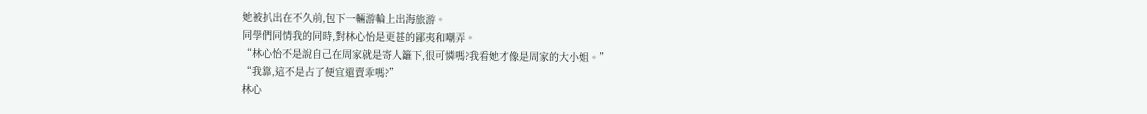她被扒出在不久前,包下一輛游輪上出海旅游。
同學們同情我的同時,對林心怡是更甚的鄙夷和嘲弄。
“林心怡不是說自己在周家就是寄人籬下,很可憐嗎?我看她才像是周家的大小姐。”
“我靠,這不是占了便宜還賣乖嗎?”
林心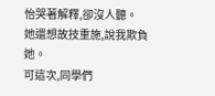怡哭著解釋,卻沒人聽。
她還想故技重施,說我欺負她。
可這次,同學們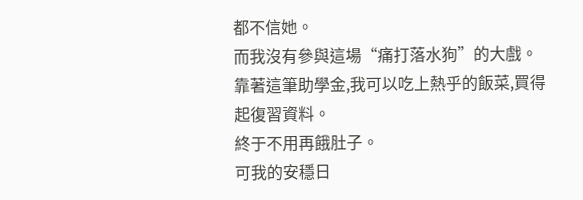都不信她。
而我沒有參與這場“痛打落水狗”的大戲。
靠著這筆助學金,我可以吃上熱乎的飯菜,買得起復習資料。
終于不用再餓肚子。
可我的安穩日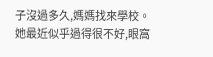子沒過多久,媽媽找來學校。
她最近似乎過得很不好,眼窩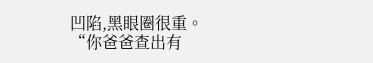凹陷,黑眼圈很重。
“你爸爸查出有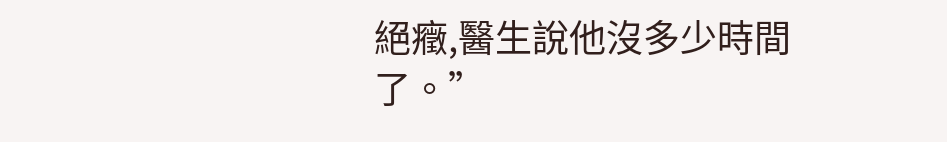絕癥,醫生說他沒多少時間了。”